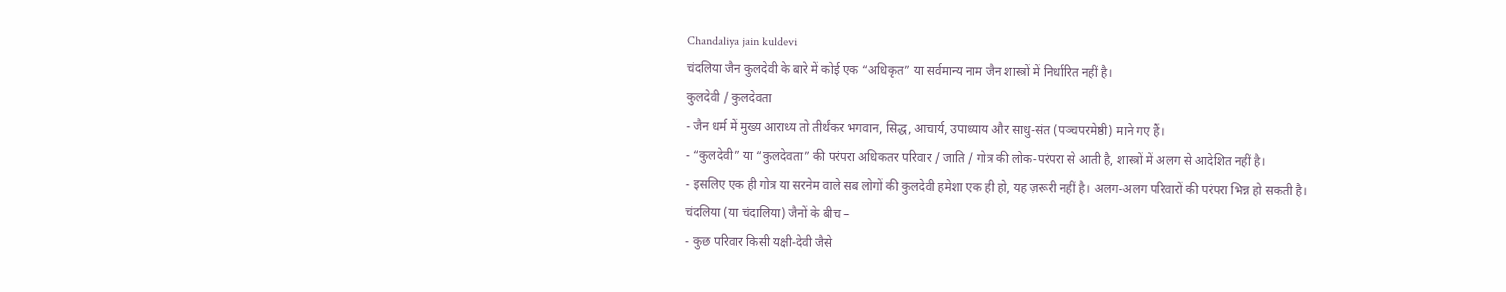Chandaliya jain kuldevi
चंदलिया जैन कुलदेवी के बारे में कोई एक “अधिकृत” या सर्वमान्य नाम जैन शास्त्रों में निर्धारित नहीं है।
कुलदेवी / कुलदेवता
- जैन धर्म में मुख्य आराध्य तो तीर्थंकर भगवान, सिद्ध, आचार्य, उपाध्याय और साधु‑संत (पञ्चपरमेष्ठी) माने गए हैं।
- “कुलदेवी” या “कुलदेवता” की परंपरा अधिकतर परिवार / जाति / गोत्र की लोक‑परंपरा से आती है, शास्त्रों में अलग से आदेशित नहीं है।
- इसलिए एक ही गोत्र या सरनेम वाले सब लोगों की कुलदेवी हमेशा एक ही हो, यह ज़रूरी नहीं है। अलग‑अलग परिवारों की परंपरा भिन्न हो सकती है।
चंदलिया (या चंदालिया) जैनों के बीच –
- कुछ परिवार किसी यक्षी‑देवी जैसे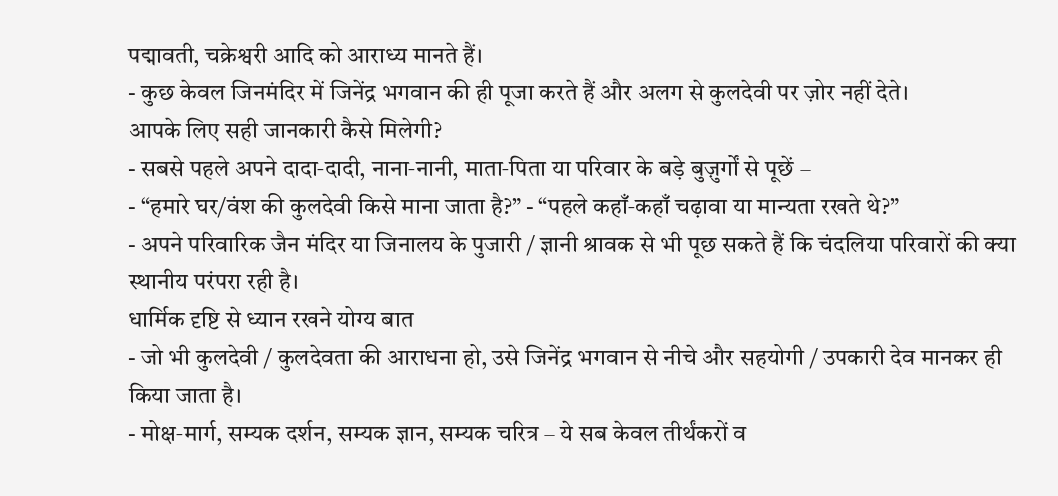पद्मावती, चक्रेश्वरी आदि को आराध्य मानते हैं।
- कुछ केवल जिनमंदिर में जिनेंद्र भगवान की ही पूजा करते हैं और अलग से कुलदेवी पर ज़ोर नहीं देते।
आपके लिए सही जानकारी कैसे मिलेगी?
- सबसे पहले अपने दादा‑दादी, नाना‑नानी, माता‑पिता या परिवार के बड़े बुज़ुर्गों से पूछें –
- “हमारे घर/वंश की कुलदेवी किसे माना जाता है?” - “पहले कहाँ‑कहाँ चढ़ावा या मान्यता रखते थे?”
- अपने परिवारिक जैन मंदिर या जिनालय के पुजारी / ज्ञानी श्रावक से भी पूछ सकते हैं कि चंदलिया परिवारों की क्या स्थानीय परंपरा रही है।
धार्मिक दृष्टि से ध्यान रखने योग्य बात
- जो भी कुलदेवी / कुलदेवता की आराधना हो, उसे जिनेंद्र भगवान से नीचे और सहयोगी / उपकारी देव मानकर ही किया जाता है।
- मोक्ष‑मार्ग, सम्यक दर्शन, सम्यक ज्ञान, सम्यक चरित्र – ये सब केवल तीर्थंकरों व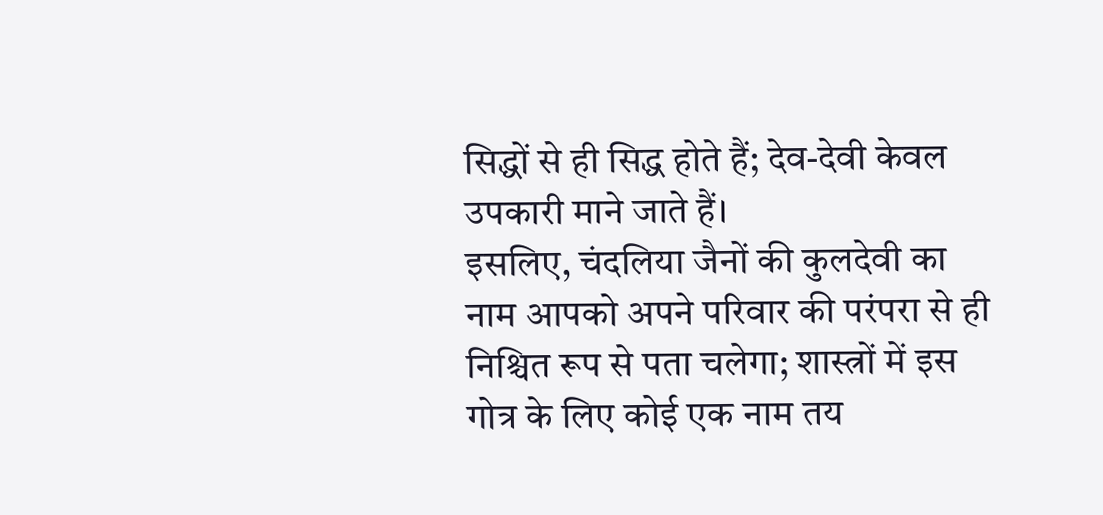सिद्धों से ही सिद्ध होते हैं; देव‑देवी केवल उपकारी माने जाते हैं।
इसलिए, चंदलिया जैनों की कुलदेवी का नाम आपको अपने परिवार की परंपरा से ही निश्चित रूप से पता चलेगा; शास्त्रों में इस गोत्र के लिए कोई एक नाम तय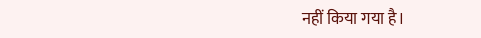नहीं किया गया है।